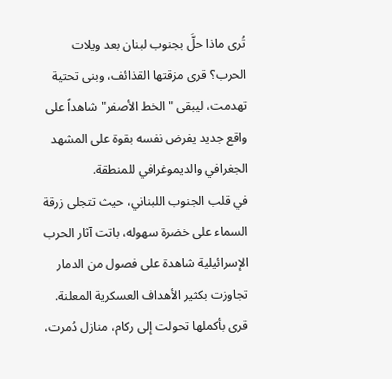تُرى ماذا حلَّ بجنوب لبنان بعد ويلات الحرب؟ قرى مزقتها القذائف، وبنى تحتية تهدمت، ليبقى "الخط الأصفر" شاهداً على واقع جديد يفرض نفسه بقوة على المشهد الجغرافي والديموغرافي للمنطقة.
في قلب الجنوب اللبناني، حيث تتجلى زرقة السماء على خضرة سهوله، باتت آثار الحرب الإسرائيلية شاهدة على فصول من الدمار تجاوزت بكثير الأهداف العسكرية المعلنة. قرى بأكملها تحولت إلى ركام، منازل دُمرت،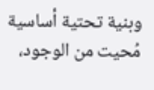وبنية تحتية أساسية مُحيت من الوجود،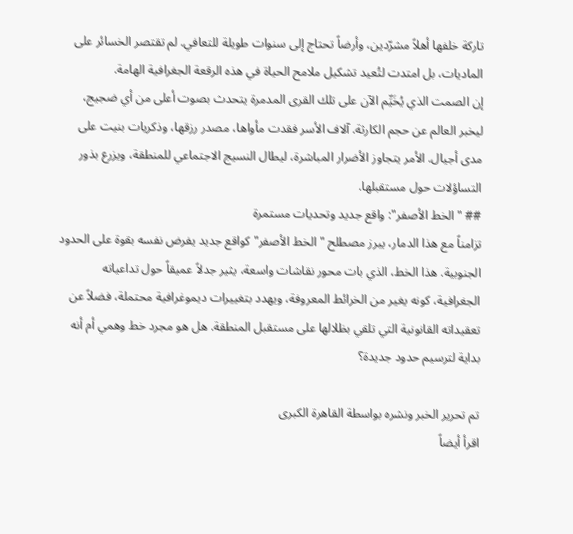تاركة خلفها أهلاً مشرّدين، وأرضاً تحتاج إلى سنوات طويلة للتعافي. لم تقتصر الخسائر على الماديات، بل امتدت لتُعيد تشكيل ملامح الحياة في هذه الرقعة الجغرافية الهامة.
إن الصمت الذي يُخَيِّم الآن على تلك القرى المدمرة يتحدث بصوت أعلى من أي ضجيج، ليخبر العالم عن حجم الكارثة. آلاف الأسر فقدت مأواها، مصدر رزقها، وذكريات بنيت على مدى أجيال. الأمر يتجاوز الأضرار المباشرة، ليطال النسيج الاجتماعي للمنطقة، ويزرع بذور التساؤلات حول مستقبلها.
## "الخط الأصفر": واقع جديد وتحديات مستمرة
تزامناً مع هذا الدمار، يبرز مصطلح "الخط الأصفر" كواقع جديد يفرض نفسه بقوة على الحدود الجنوبية. هذا الخط، الذي بات محور نقاشات واسعة، يثير جدلاً عميقاً حول تداعياته الجغرافية، كونه يغير من الخرائط المعروفة، ويهدد بتغييرات ديموغرافية محتملة، فضلاً عن تعقيداته القانونية التي تلقي بظلالها على مستقبل المنطقة. هل هو مجرد خط وهمي أم أنه بداية لترسيم حدود جديدة؟

تم تحرير الخبر ونشره بواسطة القاهرة الكبرى
اقرأ أيضاً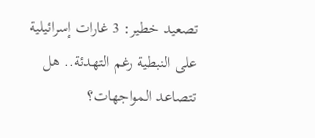تصعيد خطير: 3 غارات إسرائيلية على النبطية رغم التهدئة.. هل تتصاعد المواجهات؟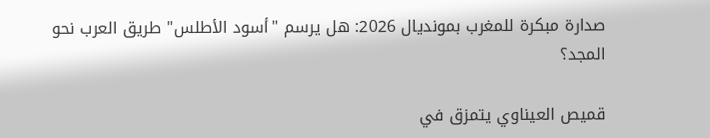صدارة مبكرة للمغرب بمونديال 2026: هل يرسم "أسود الأطلس" طريق العرب نحو المجد؟

قميص العيناوي يتمزق في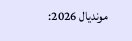مونديال 2026: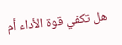هل تكفي قوة الأداء أم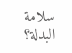سلامة البدلة؟